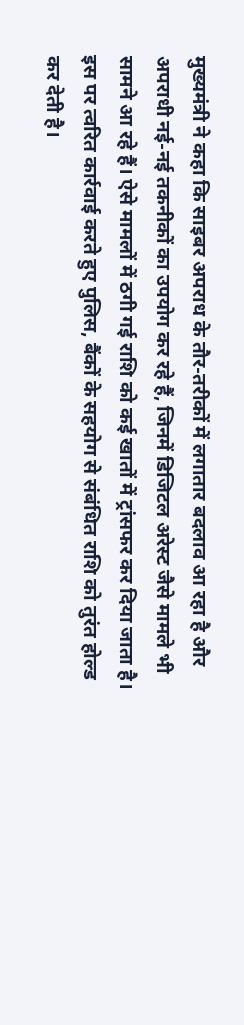मुख्यमंत्री ने कहा कि साइबर अपराध के तौर-तरीकों में लगातार बदलाव आ रहा है और अपराधी नई-नई तकनीकों का उपयोग कर रहे हैं, जिनमें डिजिटल अरेस्ट जैसे मामले भी सामने आ रहे हैं। ऐसे मामलों में ठगी गई राशि को कई खातों में ट्रांसफर कर दिया जाता है। इस पर त्वरित कार्रवाई करते हुए पुलिस, बैंकों के सहयोग से संबंधित राशि को तुरंत होल्ड कर देती है।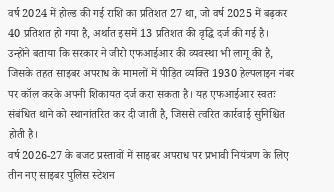वर्ष 2024 में होल्ड की गई राशि का प्रतिशत 27 था, जो वर्ष 2025 में बढ़कर 40 प्रतिशत हो गया है, अर्थात इसमें 13 प्रतिशत की वृद्धि दर्ज की गई है।
उन्होंने बताया कि सरकार ने जीरो एफआईआर की व्यवस्था भी लागू की है, जिसके तहत साइबर अपराध के मामलों में पीड़ित व्यक्ति 1930 हेल्पलाइन नंबर पर कॉल करके अपनी शिकायत दर्ज करा सकता है। यह एफआईआर स्वतः संबंधित थाने को स्थानांतरित कर दी जाती है, जिससे त्वरित कार्रवाई सुनिश्चित होती है।
वर्ष 2026-27 के बजट प्रस्तावों में साइबर अपराध पर प्रभावी नियंत्रण के लिए तीन नए साइबर पुलिस स्टेशन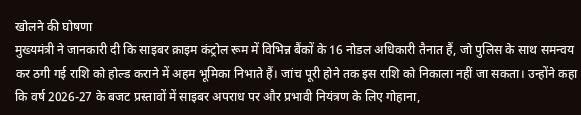खोलने की घोषणा
मुख्यमंत्री ने जानकारी दी कि साइबर क्राइम कंट्रोल रूम में विभिन्न बैंकों के 16 नोडल अधिकारी तैनात हैं, जो पुलिस के साथ समन्वय कर ठगी गई राशि को होल्ड कराने में अहम भूमिका निभाते हैं। जांच पूरी होने तक इस राशि को निकाला नहीं जा सकता। उन्होंने कहा कि वर्ष 2026-27 के बजट प्रस्तावों में साइबर अपराध पर और प्रभावी नियंत्रण के लिए गोहाना,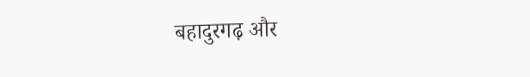बहादुरगढ़ और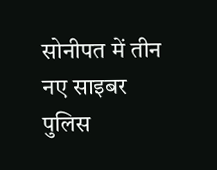सोनीपत में तीन नए साइबर पुलिस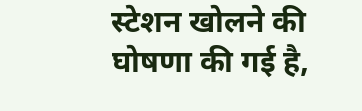स्टेशन खोलने की घोषणा की गई है,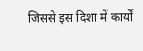जिससे इस दिशा में कार्यों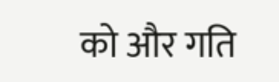को और गति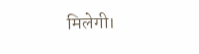मिलेगी।